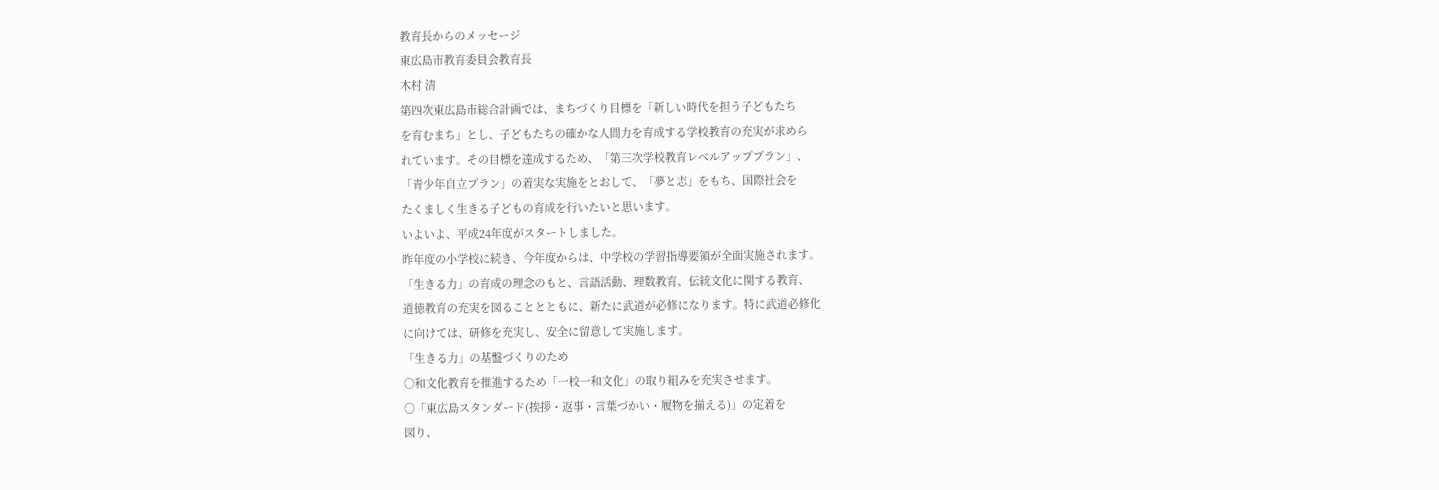教育長からのメッセージ
東広島市教育委員会教育長
木村 清
第四次東広島市総合計画では、まちづくり目標を「新しい時代を担う子どもたち
を育むまち」とし、子どもたちの確かな人間力を育成する学校教育の充実が求めら
れています。その目標を達成するため、「第三次学校教育レベルアッププラン」、
「青少年自立プラン」の着実な実施をとおして、「夢と志」をもち、国際社会を
たくましく生きる子どもの育成を行いたいと思います。
いよいよ、平成24年度がスタートしました。
昨年度の小学校に続き、今年度からは、中学校の学習指導要領が全面実施されます。
「生きる力」の育成の理念のもと、言語活動、理数教育、伝統文化に関する教育、
道徳教育の充実を図ることとともに、新たに武道が必修になります。特に武道必修化
に向けては、研修を充実し、安全に留意して実施します。
「生きる力」の基盤づくりのため
○和文化教育を推進するため「一校一和文化」の取り組みを充実させます。
○「東広島スタンダード(挨拶・返事・言葉づかい・履物を揃える)」の定着を
図り、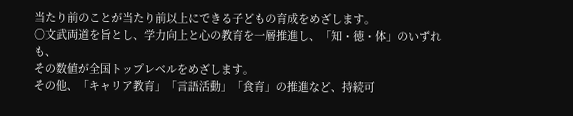当たり前のことが当たり前以上にできる子どもの育成をめざします。
○文武両道を旨とし、学力向上と心の教育を一層推進し、「知・徳・体」のいずれも、
その数値が全国トップレベルをめざします。
その他、「キャリア教育」「言語活動」「食育」の推進など、持続可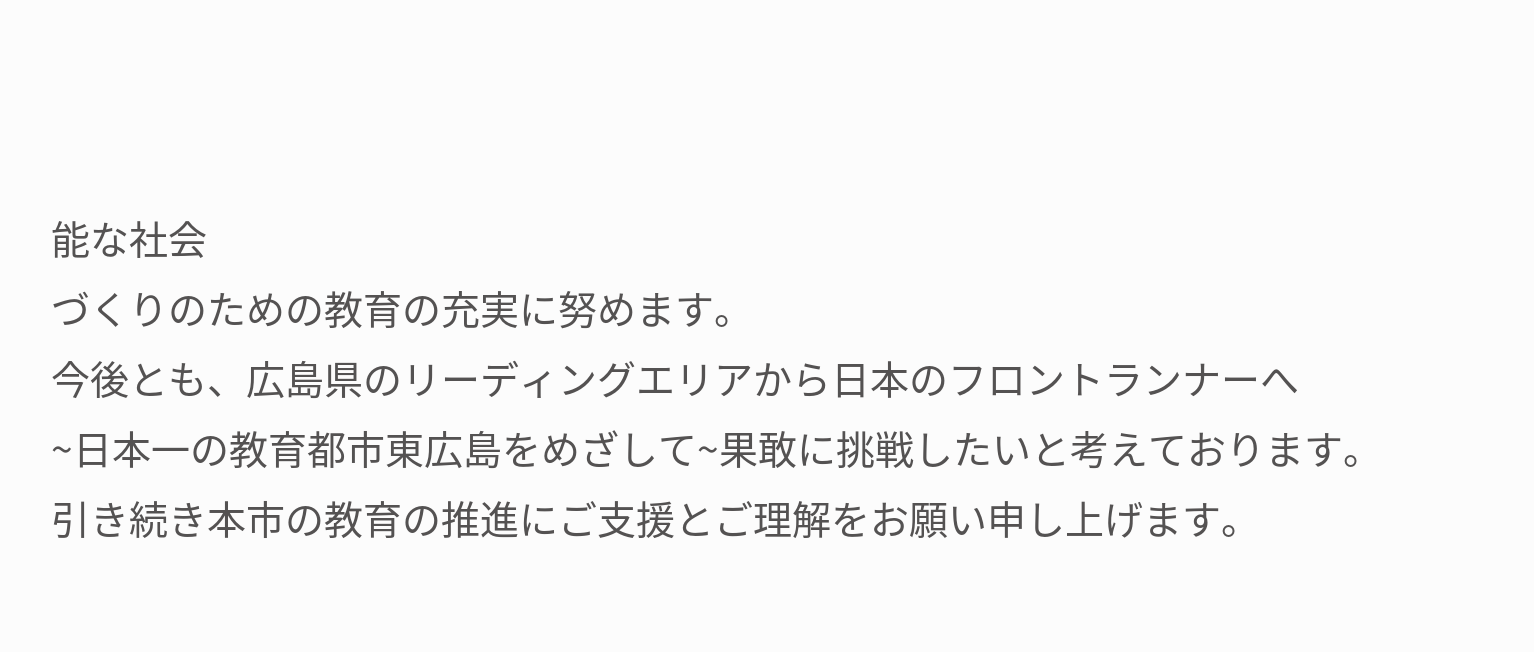能な社会
づくりのための教育の充実に努めます。
今後とも、広島県のリーディングエリアから日本のフロントランナーへ
~日本一の教育都市東広島をめざして~果敢に挑戦したいと考えております。
引き続き本市の教育の推進にご支援とご理解をお願い申し上げます。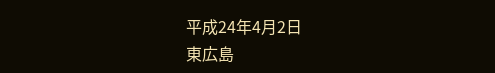平成24年4月2日
東広島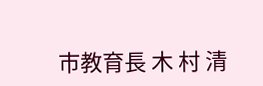市教育長 木 村 清